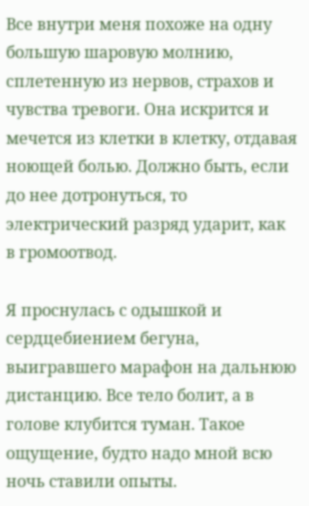Все внутри меня похоже на одну большую шаровую молнию, сплетенную из нервов, страхов и чувства тревоги. Она искрится и мечется из клетки в клетку, отдавая ноющей болью. Должно быть, если до нее дотронуться, то электрический разряд ударит, как в громоотвод.

Я проснулась с одышкой и сердцебиением бегуна, выигравшего марафон на дальнюю дистанцию. Все тело болит, а в голове клубится туман. Такое ощущение, будто надо мной всю ночь ставили опыты.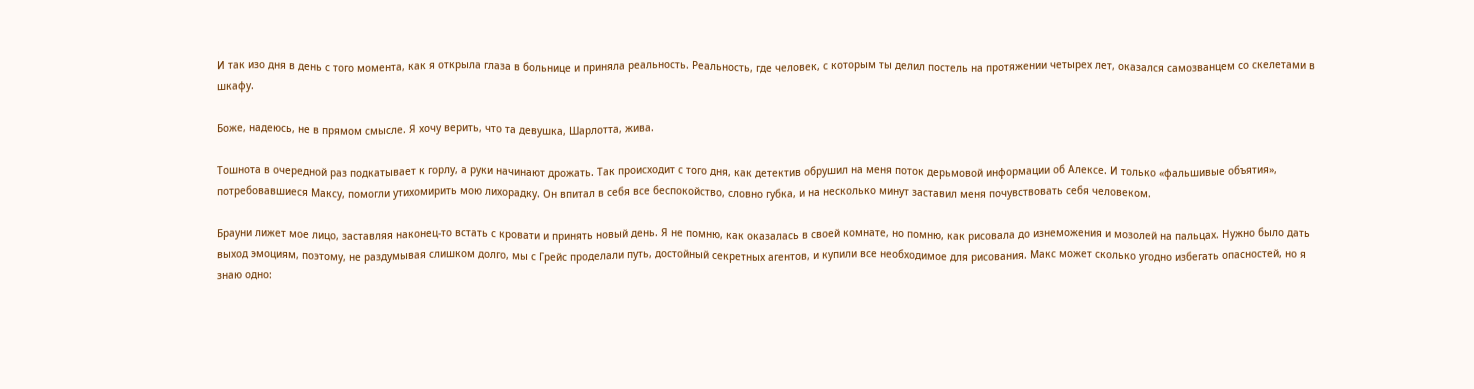И так изо дня в день с того момента, как я открыла глаза в больнице и приняла реальность. Реальность, где человек, с которым ты делил постель на протяжении четырех лет, оказался самозванцем со скелетами в шкафу.

Боже, надеюсь, не в прямом смысле. Я хочу верить, что та девушка, Шарлотта, жива.

Тошнота в очередной раз подкатывает к горлу, а руки начинают дрожать. Так происходит с того дня, как детектив обрушил на меня поток дерьмовой информации об Алексе. И только «фальшивые объятия», потребовавшиеся Максу, помогли утихомирить мою лихорадку. Он впитал в себя все беспокойство, словно губка, и на несколько минут заставил меня почувствовать себя человеком.

Брауни лижет мое лицо, заставляя наконец-то встать с кровати и принять новый день. Я не помню, как оказалась в своей комнате, но помню, как рисовала до изнеможения и мозолей на пальцах. Нужно было дать выход эмоциям, поэтому, не раздумывая слишком долго, мы с Грейс проделали путь, достойный секретных агентов, и купили все необходимое для рисования. Макс может сколько угодно избегать опасностей, но я знаю одно: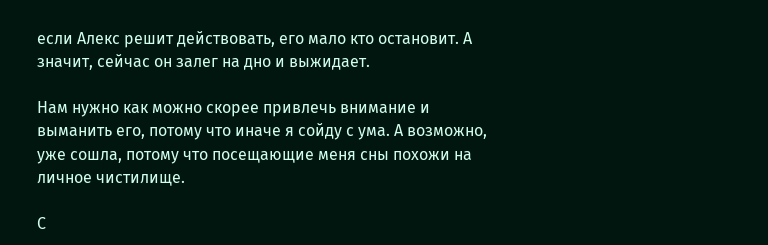если Алекс решит действовать, его мало кто остановит. А значит, сейчас он залег на дно и выжидает.

Нам нужно как можно скорее привлечь внимание и выманить его, потому что иначе я сойду с ума. А возможно, уже сошла, потому что посещающие меня сны похожи на личное чистилище.

С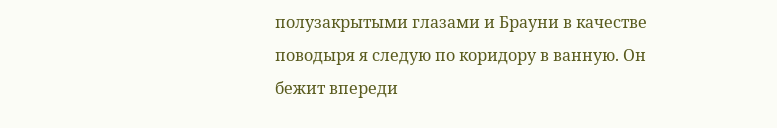полузакрытыми глазами и Брауни в качестве поводыря я следую по коридору в ванную. Он бежит впереди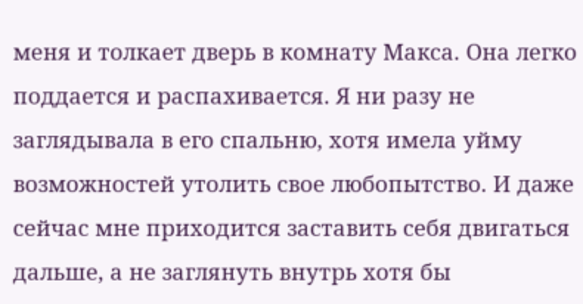меня и толкает дверь в комнату Макса. Она легко поддается и распахивается. Я ни разу не заглядывала в его спальню, хотя имела уйму возможностей утолить свое любопытство. И даже сейчас мне приходится заставить себя двигаться дальше, а не заглянуть внутрь хотя бы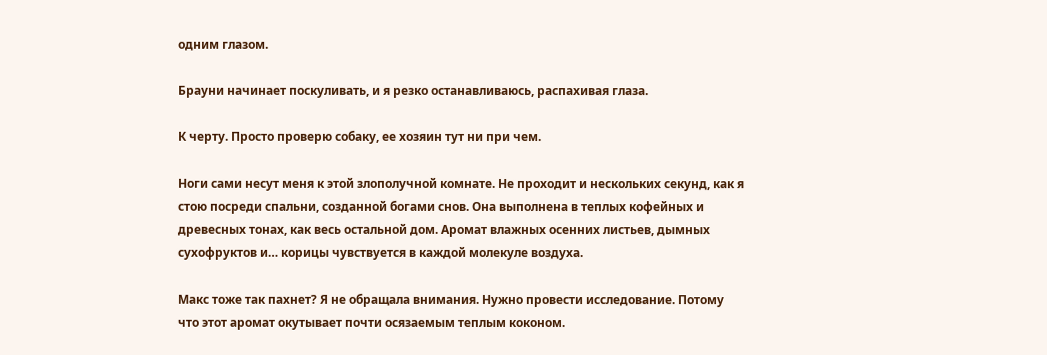одним глазом.

Брауни начинает поскуливать, и я резко останавливаюсь, распахивая глаза.

К черту. Просто проверю собаку, ее хозяин тут ни при чем.

Ноги сами несут меня к этой злополучной комнате. Не проходит и нескольких секунд, как я стою посреди спальни, созданной богами снов. Она выполнена в теплых кофейных и древесных тонах, как весь остальной дом. Аромат влажных осенних листьев, дымных сухофруктов и… корицы чувствуется в каждой молекуле воздуха.

Макс тоже так пахнет? Я не обращала внимания. Нужно провести исследование. Потому что этот аромат окутывает почти осязаемым теплым коконом.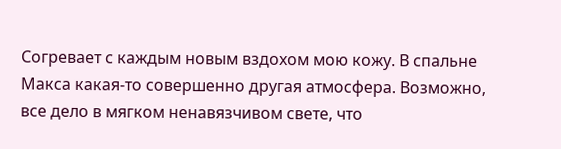Согревает с каждым новым вздохом мою кожу. В спальне Макса какая-то совершенно другая атмосфера. Возможно, все дело в мягком ненавязчивом свете, что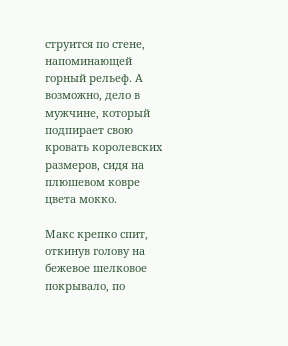струится по стене, напоминающей горный рельеф. А возможно, дело в мужчине, который подпирает свою кровать королевских размеров, сидя на плюшевом ковре цвета мокко.

Макс крепко спит, откинув голову на бежевое шелковое покрывало, по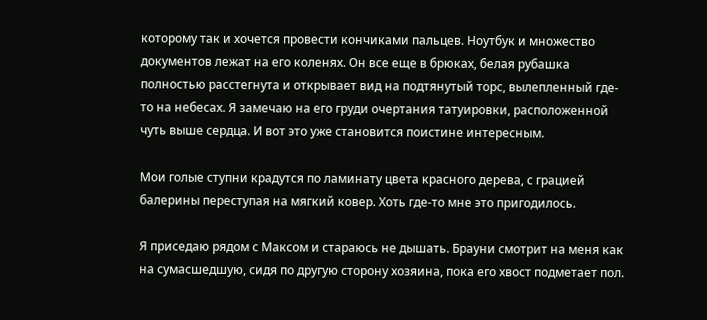которому так и хочется провести кончиками пальцев. Ноутбук и множество документов лежат на его коленях. Он все еще в брюках, белая рубашка полностью расстегнута и открывает вид на подтянутый торс, вылепленный где-то на небесах. Я замечаю на его груди очертания татуировки, расположенной чуть выше сердца. И вот это уже становится поистине интересным.

Мои голые ступни крадутся по ламинату цвета красного дерева, с грацией балерины переступая на мягкий ковер. Хоть где-то мне это пригодилось.

Я приседаю рядом с Максом и стараюсь не дышать. Брауни смотрит на меня как на сумасшедшую, сидя по другую сторону хозяина, пока его хвост подметает пол.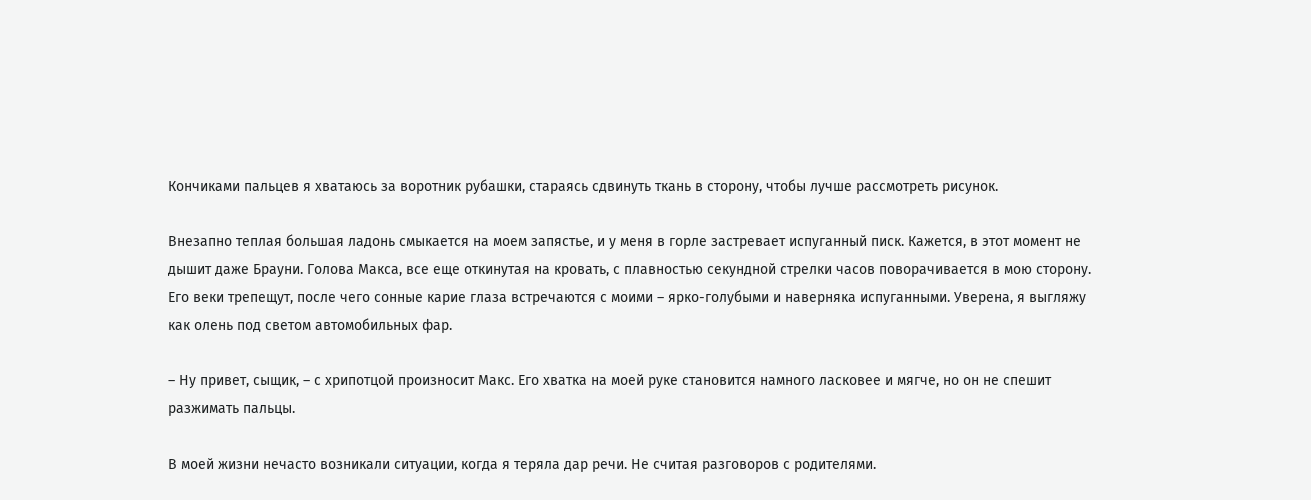Кончиками пальцев я хватаюсь за воротник рубашки, стараясь сдвинуть ткань в сторону, чтобы лучше рассмотреть рисунок.

Внезапно теплая большая ладонь смыкается на моем запястье, и у меня в горле застревает испуганный писк. Кажется, в этот момент не дышит даже Брауни. Голова Макса, все еще откинутая на кровать, с плавностью секундной стрелки часов поворачивается в мою сторону. Его веки трепещут, после чего сонные карие глаза встречаются с моими – ярко-голубыми и наверняка испуганными. Уверена, я выгляжу как олень под светом автомобильных фар.

– Ну привет, сыщик, – с хрипотцой произносит Макс. Его хватка на моей руке становится намного ласковее и мягче, но он не спешит разжимать пальцы.

В моей жизни нечасто возникали ситуации, когда я теряла дар речи. Не считая разговоров с родителями.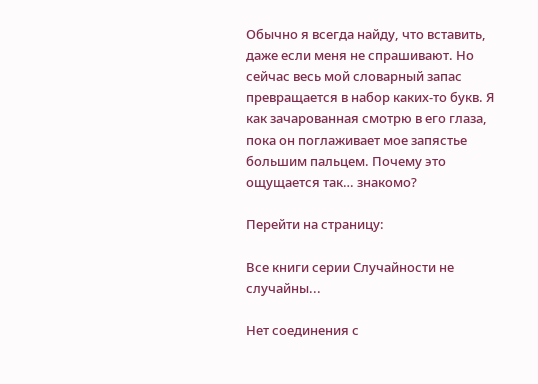Обычно я всегда найду, что вставить, даже если меня не спрашивают. Но сейчас весь мой словарный запас превращается в набор каких-то букв. Я как зачарованная смотрю в его глаза, пока он поглаживает мое запястье большим пальцем. Почему это ощущается так… знакомо?

Перейти на страницу:

Все книги серии Случайности не случайны...

Нет соединения с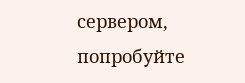сервером, попробуйте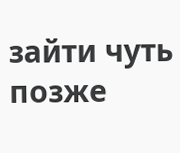зайти чуть позже